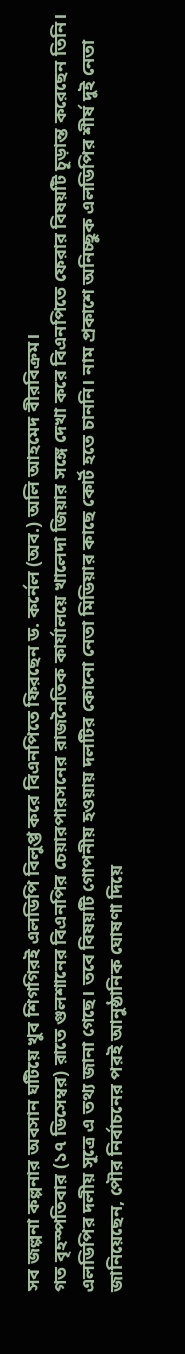সব জল্পনা কল্পনার অবসান ঘটিয়ে খুব শিগগিরই এলডিপি বিলুপ্ত করে বিএনপিতে ফিরছেন ড. কর্নেল (অব.) অলি আহমেদ বীরবিক্রম।
গত বৃহস্পতিবার (১৭ ডিসেম্বর) রাতে গুলশানের বিএনপির চেয়ারপারসনের রাজনৈতিক কার্যালয়ে খালেদা জিয়ার সঙ্গে দেখা করে বিএনপিতে ফেরার বিষয়টি চূড়ান্ত করেছেন তিনি। এলডিপির দলীয় সূত্রে এ তথ্য জানা গেছে। তবে বিষয়টি গোপনীয় হওয়ায় দলটির কোনো নেতা মিডিয়ার কাছে কোর্ট হতে চাননি। নাম প্রকাশে অনিচ্ছুক এলডিপির শীর্ষ দুই নেতা জানিয়েছেন, পৌর নির্বাচনের পরই আনুষ্ঠানিক ঘোষণা দিয়ে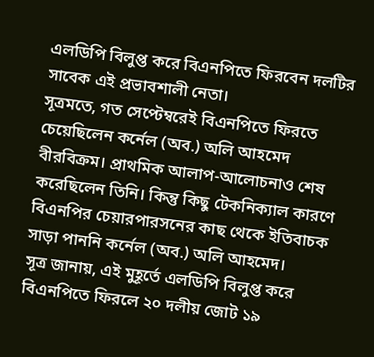এলডিপি বিলুপ্ত করে বিএনপিতে ফিরবেন দলটির সাবেক এই প্রভাবশালী নেতা।
সূত্রমতে, গত সেপ্টেম্বরেই বিএনপিতে ফিরতে চেয়েছিলেন কর্নেল (অব.) অলি আহমেদ বীরবিক্রম। প্রাথমিক আলাপ-আলোচনাও শেষ করেছিলেন তিনি। কিন্তু কিছু টেকনিক্যাল কারণে বিএনপির চেয়ারপারসনের কাছ থেকে ইতিবাচক সাড়া পাননি কর্নেল (অব.) অলি আহমেদ।
সূত্র জানায়, এই মুহূর্তে এলডিপি বিলুপ্ত করে বিএনপিতে ফিরলে ২০ দলীয় জোট ১৯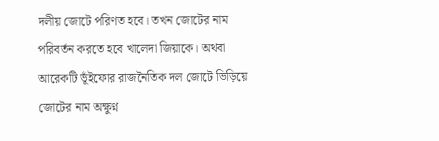দলীয় জোটে পরিণত হবে। তখন জোটের নাম পরিবর্তন করতে হবে খালেদা জিয়াকে। অথবা আরেকটি ভূঁইফোর রাজনৈতিক দল জোটে ভিড়িয়ে জোটের নাম অক্ষুণ্ন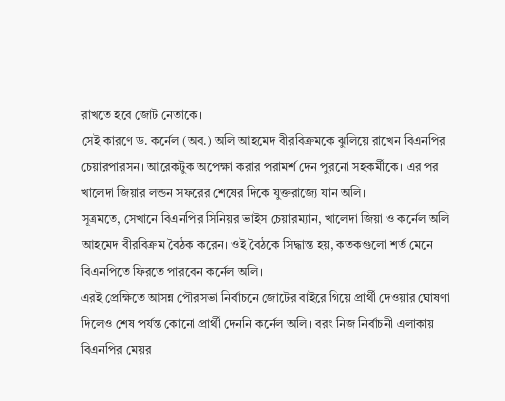রাখতে হবে জোট নেতাকে।
সেই কারণে ড. কর্নেল (অব.) অলি আহমেদ বীরবিক্রমকে ঝুলিয়ে রাখেন বিএনপির চেয়ারপারসন। আরেকটুক অপেক্ষা করার পরামর্শ দেন পুরনো সহকর্মীকে। এর পর খালেদা জিয়ার লন্ডন সফরের শেষের দিকে যুক্তরাজ্যে যান অলি।
সূত্রমতে, সেখানে বিএনপির সিনিয়র ভাইস চেয়ারম্যান, খালেদা জিয়া ও কর্নেল অলি আহমেদ বীরবিক্রম বৈঠক করেন। ওই বৈঠকে সিদ্ধান্ত হয়, কতকগুলো শর্ত মেনে বিএনপিতে ফিরতে পারবেন কর্নেল অলি।
এরই প্রেক্ষিতে আসন্ন পৌরসভা নির্বাচনে জোটের বাইরে গিয়ে প্রার্থী দেওয়ার ঘোষণা দিলেও শেষ পর্যন্ত কোনো প্রার্থী দেননি কর্নেল অলি। বরং নিজ নির্বাচনী এলাকায় বিএনপির মেয়র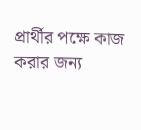প্রার্থীর পক্ষে কাজ করার জন্য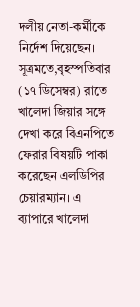দলীয় নেতা-কর্মীকে নির্দেশ দিয়েছেন।
সূত্রমতে,বৃহস্পতিবার (১৭ ডিসেম্বর) রাতে খালেদা জিয়ার সঙ্গে দেখা করে বিএনপিতে ফেরার বিষয়টি পাকা করেছেন এলডিপির চেয়ারম্যান। এ ব্যাপারে খালেদা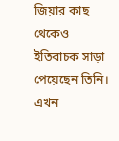জিয়ার কাছ থেকেও ইতিবাচক সাড়া পেয়েছেন তিনি। এখন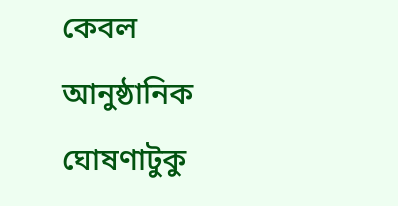কেবল আনুষ্ঠানিক ঘোষণাটুকু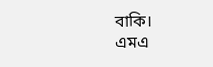বাকি।
এমএ